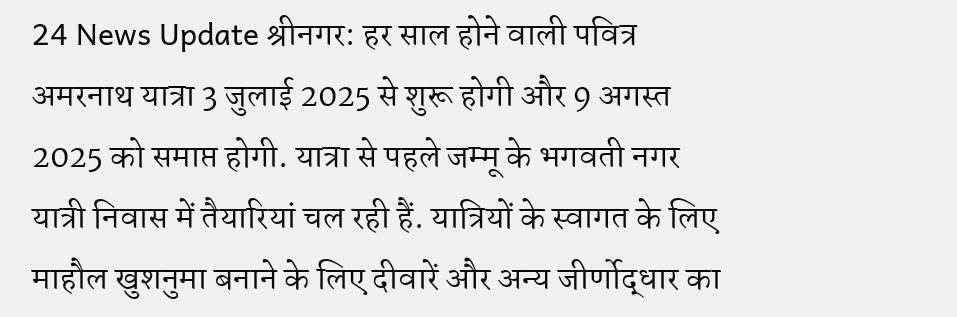24 News Update श्रीनगर: हर साल होने वाली पवित्र अमरनाथ यात्रा 3 जुलाई 2025 से शुरू होगी और 9 अगस्त 2025 को समाप्त होगी. यात्रा से पहले जम्मू के भगवती नगर यात्री निवास में तैयारियां चल रही हैं. यात्रियों के स्वागत के लिए माहौल खुशनुमा बनाने के लिए दीवारें और अन्य जीर्णोद्धार का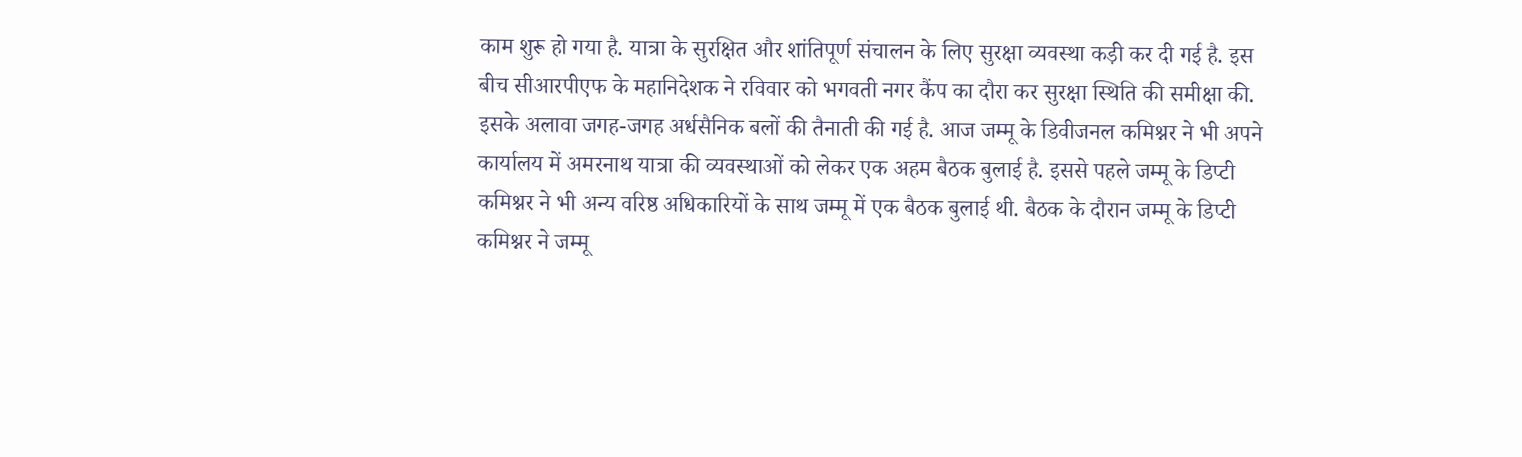काम शुरू हो गया है. यात्रा के सुरक्षित और शांतिपूर्ण संचालन के लिए सुरक्षा व्यवस्था कड़ी कर दी गई है. इस बीच सीआरपीएफ के महानिदेशक ने रविवार को भगवती नगर कैंप का दौरा कर सुरक्षा स्थिति की समीक्षा की. इसके अलावा जगह-जगह अर्धसैनिक बलों की तैनाती की गई है. आज जम्मू के डिवीजनल कमिश्नर ने भी अपने कार्यालय में अमरनाथ यात्रा की व्यवस्थाओं को लेकर एक अहम बैठक बुलाई है. इससे पहले जम्मू के डिप्टी कमिश्नर ने भी अन्य वरिष्ठ अधिकारियों के साथ जम्मू में एक बैठक बुलाई थी. बैठक के दौरान जम्मू के डिप्टी कमिश्नर ने जम्मू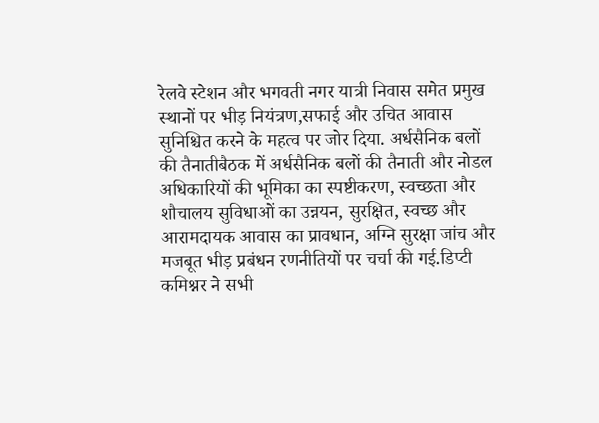रेलवे स्टेशन और भगवती नगर यात्री निवास समेत प्रमुख स्थानों पर भीड़ नियंत्रण,सफाई और उचित आवास सुनिश्चित करने के महत्व पर जोर दिया. अर्धसैनिक बलों की तैनातीबैठक में अर्धसैनिक बलों की तैनाती और नोडल अधिकारियों की भूमिका का स्पष्टीकरण, स्वच्छता और शौचालय सुविधाओं का उन्नयन, सुरक्षित, स्वच्छ और आरामदायक आवास का प्रावधान, अग्नि सुरक्षा जांच और मजबूत भीड़ प्रबंधन रणनीतियों पर चर्चा की गई.डिप्टी कमिश्नर ने सभी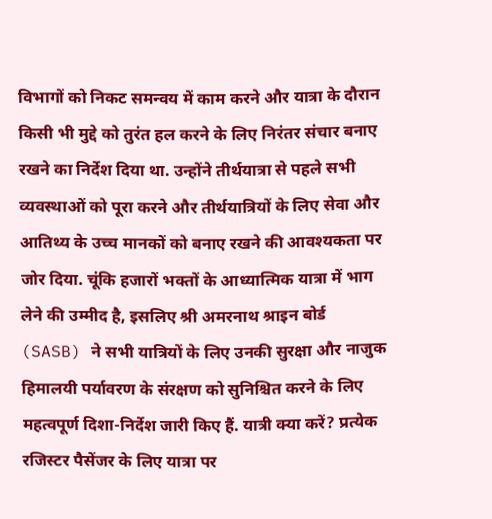विभागों को निकट समन्वय में काम करने और यात्रा के दौरान किसी भी मुद्दे को तुरंत हल करने के लिए निरंतर संचार बनाए रखने का निर्देश दिया था. उन्होंने तीर्थयात्रा से पहले सभी व्यवस्थाओं को पूरा करने और तीर्थयात्रियों के लिए सेवा और आतिथ्य के उच्च मानकों को बनाए रखने की आवश्यकता पर जोर दिया. चूंकि हजारों भक्तों के आध्यात्मिक यात्रा में भाग लेने की उम्मीद है, इसलिए श्री अमरनाथ श्राइन बोर्ड (SASB) ने सभी यात्रियों के लिए उनकी सुरक्षा और नाजुक हिमालयी पर्यावरण के संरक्षण को सुनिश्चित करने के लिए महत्वपूर्ण दिशा-निर्देश जारी किए हैं. यात्री क्या करें? प्रत्येक रजिस्टर पैसेंजर के लिए यात्रा पर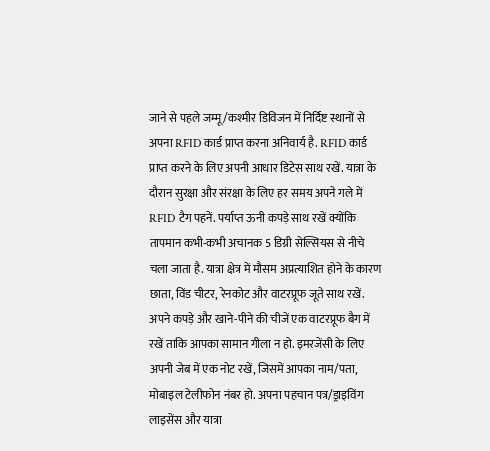जाने से पहले जम्मू/कश्मीर डिविजन में निर्दिष्ट स्थानों से अपना RFID कार्ड प्राप्त करना अनिवार्य है. RFID कार्ड प्राप्त करने के लिए अपनी आधार डिटेस साथ रखें. यात्रा के दौरान सुरक्षा और संरक्षा के लिए हर समय अपने गले में RFID टैग पहनें. पर्याप्त ऊनी कपड़े साथ रखें क्योंकि तापमान कभी-कभी अचानक 5 डिग्री सेल्सियस से नीचे चला जाता है. यात्रा क्षेत्र में मौसम अप्रत्याशित होने के कारण छाता, विंड चीटर, रेनकोट और वाटरप्रूफ जूते साथ रखें. अपने कपड़े और खाने-पीने की चीजें एक वाटरप्रूफ बैग में रखें ताकि आपका सामान गीला न हो. इमरजेंसी के लिए अपनी जेब में एक नोट रखें, जिसमें आपका नाम/पता, मोबाइल टेलीफोन नंबर हो. अपना पहचान पत्र/ड्राइविंग लाइसेंस और यात्रा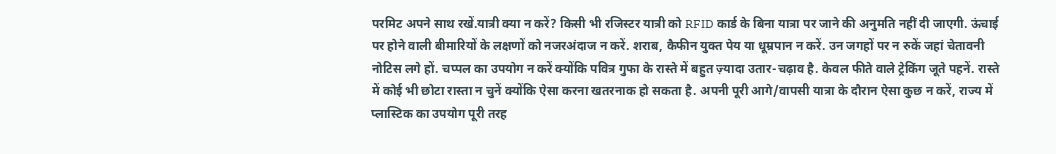परमिट अपने साथ रखें.यात्री क्या न करें? किसी भी रजिस्टर यात्री को RFID कार्ड के बिना यात्रा पर जाने की अनुमति नहीं दी जाएगी. ऊंचाई पर होने वाली बीमारियों के लक्षणों को नजरअंदाज न करें. शराब, कैफीन युक्त पेय या धूम्रपान न करें. उन जगहों पर न रुकें जहां चेतावनी नोटिस लगे हों. चप्पल का उपयोग न करें क्योंकि पवित्र गुफा के रास्ते में बहुत ज़्यादा उतार-चढ़ाव है. केवल फीते वाले ट्रेकिंग जूते पहनें. रास्ते में कोई भी छोटा रास्ता न चुनें क्योंकि ऐसा करना खतरनाक हो सकता है. अपनी पूरी आगे/वापसी यात्रा के दौरान ऐसा कुछ न करें, राज्य में प्लास्टिक का उपयोग पूरी तरह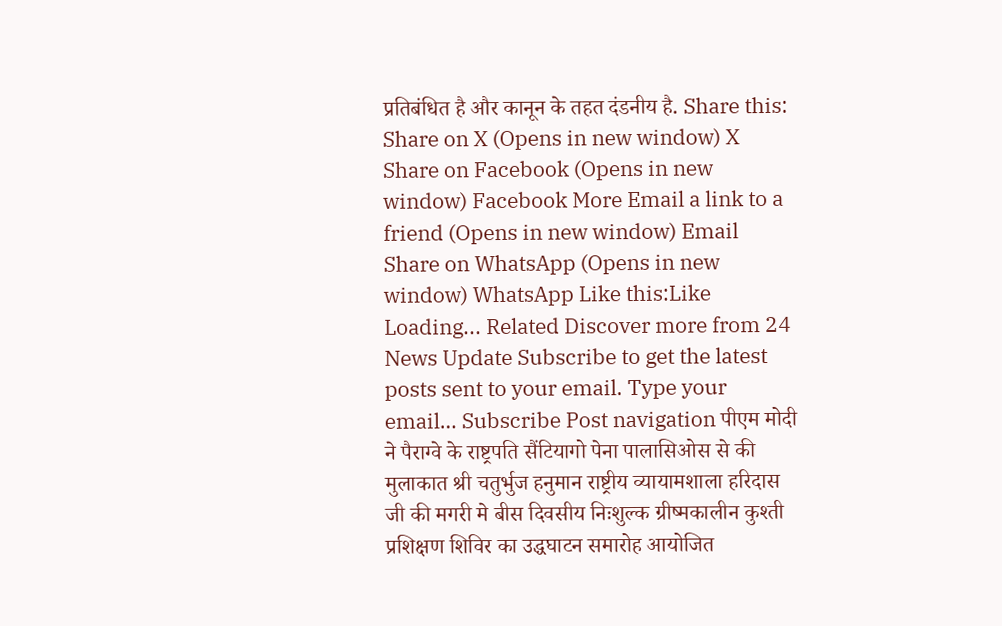प्रतिबंधित है और कानून के तहत दंडनीय है. Share this: Share on X (Opens in new window) X Share on Facebook (Opens in new window) Facebook More Email a link to a friend (Opens in new window) Email Share on WhatsApp (Opens in new window) WhatsApp Like this:Like Loading... Related Discover more from 24 News Update Subscribe to get the latest posts sent to your email. Type your email… Subscribe Post navigation पीएम मोदी ने पैराग्वे के राष्ट्रपति सैंटियागो पेना पालासिओस से की मुलाकात श्री चतुर्भुज हनुमान राष्ट्रीय व्यायामशाला हरिदास जी की मगरी मे बीस दिवसीय निःशुल्क ग्रीष्मकालीन कुश्ती प्रशिक्षण शिविर का उद्धघाटन समारोह आयोजित